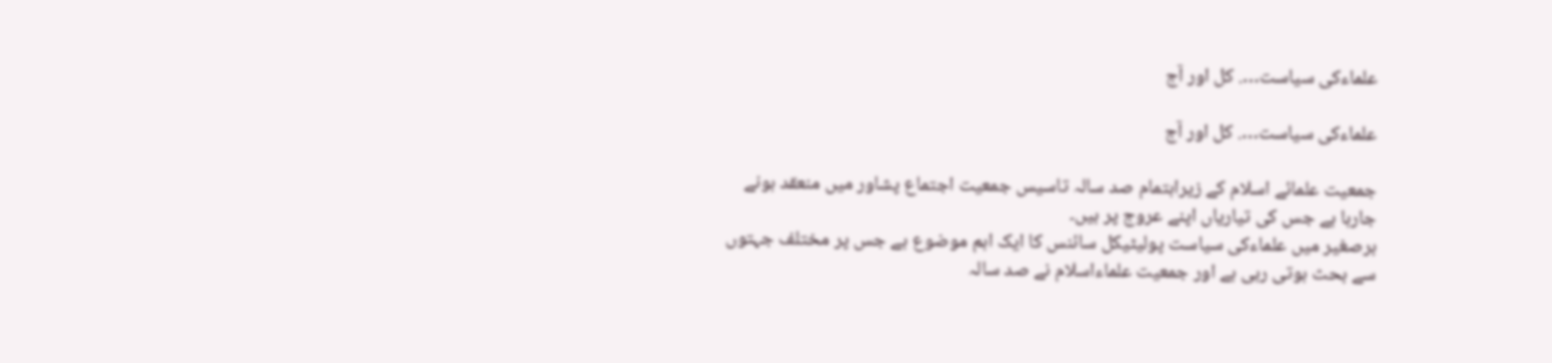علماءکی سیاست…. کل اور آج

علماءکی سیاست…. کل اور آج

جمعیت علمائے اسلام کے زیراہتمام صد سالہ تاسیس جمعیت اجتماع پشاور میں منعقد ہونے جارہا ہے جس کی تیاریاں اپنے عروج پر ہیں۔
برصغیر میں علماءکی سیاست پولیٹیکل سائنس کا ایک اہم موضوع ہے جس پر مختلف جہتوں سے بحث ہوتی رہی ہے اور جمعیت علماءاسلام نے صد سالہ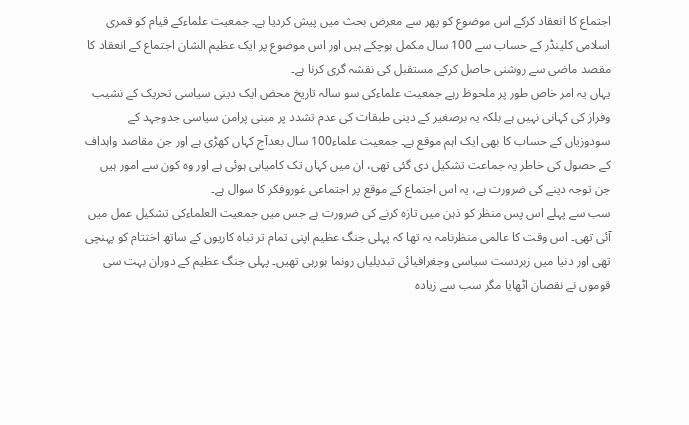اجتماع کا انعقاد کرکے اس موضوع کو پھر سے معرض بحث میں پیش کردیا ہے۔ جمعیت علماءکے قیام کو قمری اسلامی کلینڈر کے حساب سے 100 سال مکمل ہوچکے ہیں اور اس موضوع پر ایک عظیم الشان اجتماع کے انعقاد کا مقصد ماضی سے روشنی حاصل کرکے مستقبل کی نقشہ گری کرنا ہے۔
یہاں یہ امر خاص طور پر ملحوظ رہے جمعیت علماءکی سو سالہ تاریخ محض ایک دینی سیاسی تحریک کے نشیب وفراز کی کہانی نہیں ہے بلکہ یہ برصغیر کے دینی طبقات کی عدم تشدد پر مبنی پرامن سیاسی جدوجہد کے سودوزیاں کے حساب کا بھی ایک اہم موقع ہے۔ جمعیت علماء100 سال بعدآج کہاں کھڑی ہے اور جن مقاصد واہداف کے حصول کی خاطر یہ جماعت تشکیل دی گئی تھی، ان میں کہاں تک کامیابی ہوئی ہے اور وہ کون سے امور ہیں جن توجہ دینے کی ضرورت ہے، یہ اس اجتماع کے موقع پر اجتماعی غوروفکر کا سوال ہے۔
سب سے پہلے اس پس منظر کو ذہن میں تازہ کرنے کی ضرورت ہے جس میں جمعیت العلماءکی تشکیل عمل میں آئی تھی۔ اس وقت کا عالمی منظرنامہ یہ تھا کہ پہلی جنگ عظیم اپنی تمام تر تباہ کاریوں کے ساتھ اختتام کو پہنچی تھی اور دنیا میں زبردست سیاسی وجغرافیائی تبدیلیاں رونما ہورہی تھیں۔ پہلی جنگ عظیم کے دوران بہت سی قوموں نے نقصان اٹھایا مگر سب سے زیادہ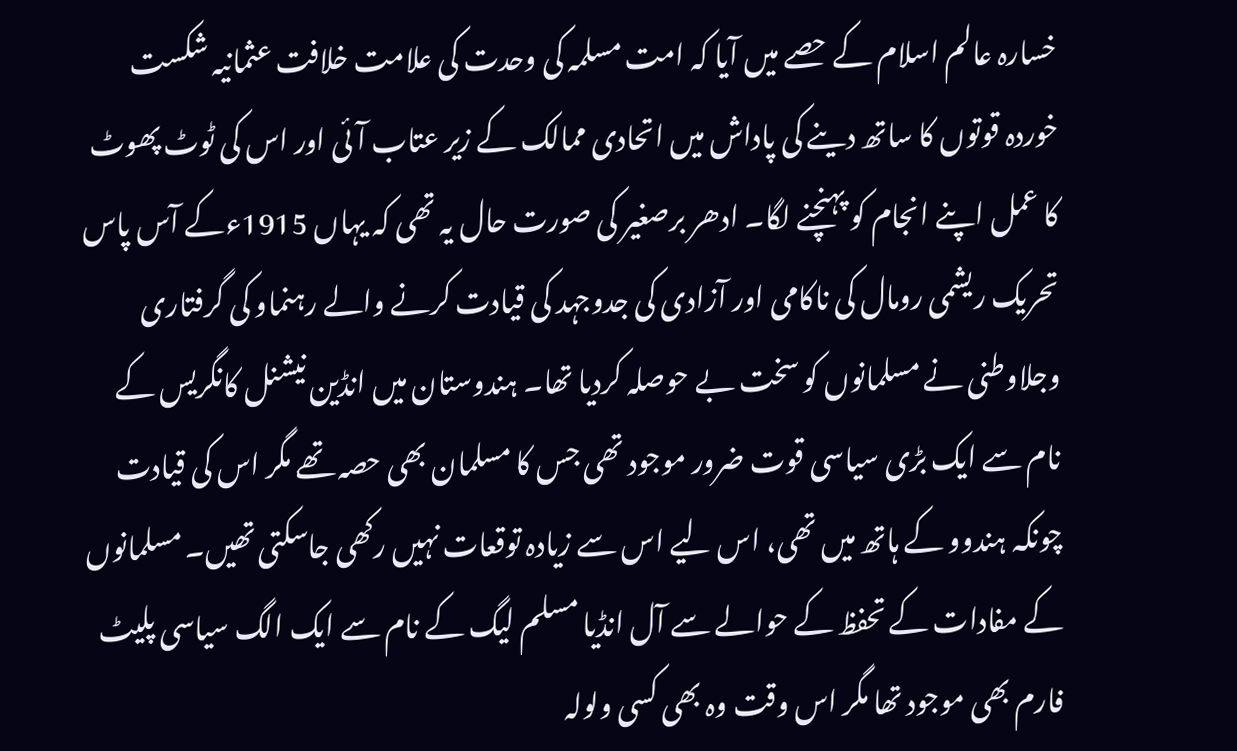خسارہ عالم اسلام کے حصے میں آیا کہ امت مسلمہ کی وحدت کی علامت خلافت عثمانیہ شکست خوردہ قوتوں کا ساتھ دینے کی پاداش میں اتحادی ممالک کے زیر عتاب آئی اور اس کی ٹوٹ پھوٹ کا عمل اپنے انجام کو پہنچنے لگا۔ ادھر برصغیر کی صورت حال یہ تھی کہ یہاں 1915ءکے آس پاس تحریک ریشمی رومال کی ناکامی اور آزادی کی جدوجہد کی قیادت کرنے والے رہنماو کی گرفتاری وجلاوطنی نے مسلمانوں کو سخت بے حوصلہ کردیا تھا۔ ہندوستان میں انڈین نیشنل کانگریس کے نام سے ایک بڑی سیاسی قوت ضرور موجود تھی جس کا مسلمان بھی حصہ تھے مگر اس کی قیادت چونکہ ہندوو کے ہاتھ میں تھی، اس لیے اس سے زیادہ توقعات نہیں رکھی جاسکتی تھیں۔ مسلمانوں کے مفادات کے تحفظ کے حوالے سے آل انڈیا مسلم لیگ کے نام سے ایک الگ سیاسی پلیٹ فارم بھی موجود تھا مگر اس وقت وہ بھی کسی ولولہ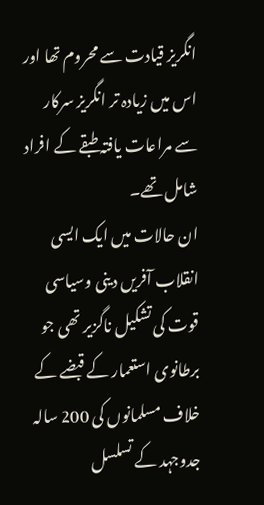انگریز قیادت سے محروم تھا اور اس میں زیادہ تر انگریز سرکار سے مراعات یافتہ طبقے کے افراد شامل تھے۔
ان حالات میں ایک ایسی انقلاب آفریں دینی وسیاسی قوت کی تشکیل ناگزیر تھی جو برطانوی استعمار کے قبضے کے خلاف مسلمانوں کی 200 سالہ جدوجہد کے تسلسل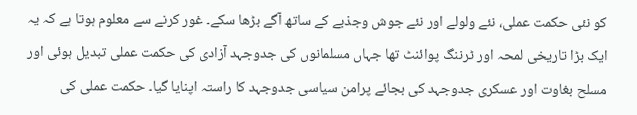کو نئی حکمت عملی، نئے ولولے اور نئے جوش وجذبے کے ساتھ آگے بڑھا سکے۔ غور کرنے سے معلوم ہوتا ہے کہ یہ ایک بڑا تاریخی لمحہ اور ٹرننگ پوائنٹ تھا جہاں مسلمانوں کی جدوجہد آزادی کی حکمت عملی تبدیل ہوئی اور مسلح بغاوت اور عسکری جدوجہد کی بجائے پرامن سیاسی جدوجہد کا راستہ اپنایا گیا۔ حکمت عملی کی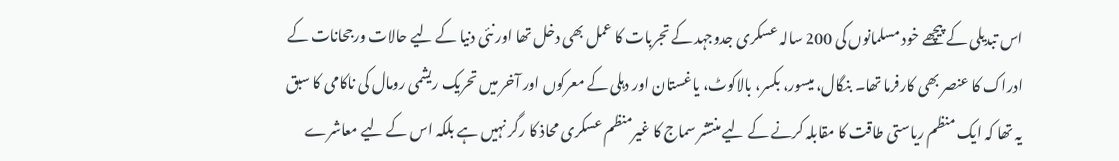اس تبدیلی کے پیچھے خود مسلمانوں کی 200 سالہ عسکری جدوجہد کے تجربات کا عمل بھی دخل تھا اور نئی دنیا کے لیے حالات ورجحانات کے ادراک کا عنصر بھی کارفرما تھا۔ بنگال، میسور، بکسر، بالاکوٹ، یاغستان اور دہلی کے معرکوں اور آخر میں تحریک ریشمی رومال کی ناکامی کا سبق یہ تھا کہ ایک منظم ریاستی طاقت کا مقابلہ کرنے کے لیے منتشر سماج کا غیرمنظم عسکری محاذ کا رگر نہیں ہے بلکہ اس کے لیے معاشرے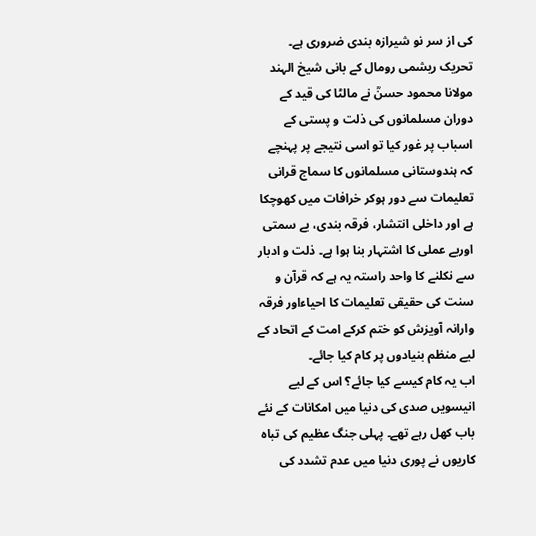کی از سر نو شیرازہ بندی ضروری ہے۔ تحریک ریشمی رومال کے بانی شیخ الہند مولانا محمود حسنؒ نے مالٹا کی قید کے دوران مسلمانوں کی ذلت و پستی کے اسباب پر غور کیا تو اسی نتیجے پر پہنچے کہ ہندوستانی مسلمانوں کا سماج قرانی تعلیمات سے دور ہوکر خرافات میں کھوچکا ہے اور داخلی انتشار، فرقہ بندی، بے سمتی اوربے عملی کا اشتہار بنا ہوا ہے۔ ذلت و ادبار سے نکلنے کا واحد راستہ یہ ہے کہ قرآن و سنت کی حقیقی تعلیمات کا احیاءاور فرقہ وارانہ آویزش کو ختم کرکے امت کے اتحاد کے لیے منظم بنیادوں پر کام کیا جائے۔
اب یہ کام کیسے کیا جائے؟ اس کے لیے انیسویں صدی کی دنیا میں امکانات کے نئے باب کھل رہے تھے۔ پہلی جنگ عظیم کی تباہ کاریوں نے پوری دنیا میں عدم تشدد کی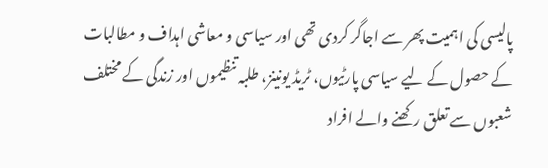پالیسی کی اہمیت پھر سے اجاگر کردی تھی اور سیاسی و معاشی اہداف و مطالبات کے حصول کے لیے سیاسی پارٹیوں، ٹریڈ یونینز، طلبہ تنظیموں اور زندگی کے مختلف شعبوں سے تعلق رکھنے والے افراد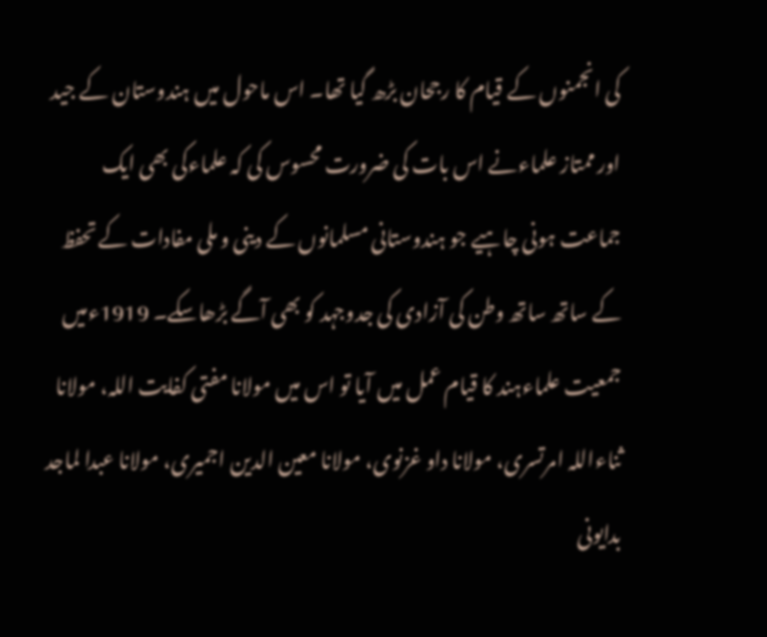کی انجمنوں کے قیام کا رجحان بڑھ گیا تھا۔ اس ماحول میں ہندوستان کے جید اور ممتاز علماءنے اس بات کی ضرورت محسوس کی کہ علماءکی بھی ایک جماعت ہونی چاہیے جو ہندوستانی مسلمانوں کے دینی و ملی مفادات کے تحفظ کے ساتھ ساتھ وطن کی آزادی کی جدوجہد کو بھی آگے بڑھاسکے۔ 1919ءمیں جمعیت علماءہند کا قیام عمل میں آیا تو اس میں مولانا مفتی کفایت اللہ، مولانا ثناءاللہ امرتسری، مولانا داو غزنوی، مولانا معین الدین اجمیری، مولانا عبدا لماجد بدایونی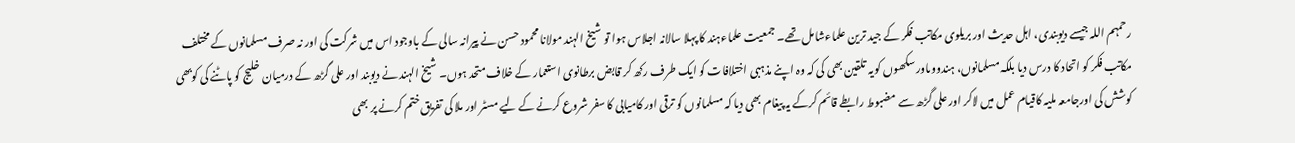رحمہم اللہ جیسے دیوبندی، اہل حدیث اور بریلوی مکاتب فکر کے جید ترین علماءشامل تھے۔ جمعیت علماءہند کا پہلا سالانہ اجلاس ہوا تو شیخ الہند مولانا محمود حسن نے پیرانہ سالی کے باوجود اس میں شرکت کی اور نہ صرف مسلمانوں کے مختلف مکاتب فکر کو اتحاد کا درس دیا بلکہ مسلمانوں، ہندووںاور سکھوں کویہ تلقین بھی کی کہ وہ اپنے مذہبی اختلافات کو ایک طرف رکھ کر قابض برطانوی استعمار کے خلاف متحد ہوں۔ شیخ الہند نے دیوبند اور علی گڑھ کے درمیان خلیج کو پاٹنے کی کوبھی کوشش کی اورجامعہ ملیہ کاقیام عمل میں لاکر اور علی گڑھ سے مضبوط رابطے قائم کرکے یہ پیغام بھی دیا کہ مسلمانوں کو ترقی اور کامیابی کا سفر شروع کرنے کے لیے مسٹر اور ملا کی تفریق ختم کرنے پر بھی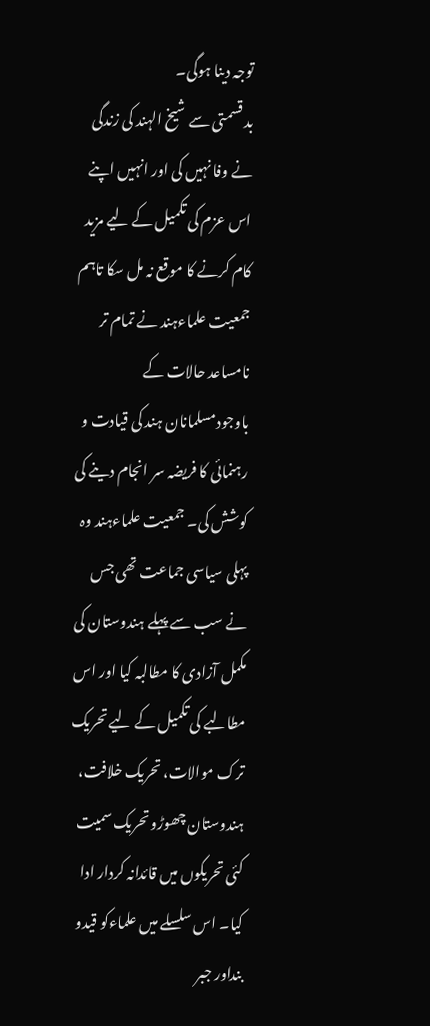توجہ دینا ہوگی۔
بد قسمتی سے شیخ الہند کی زندگی نے وفا نہیں کی اور انہیں اپنے اس عزم کی تکمیل کے لیے مزید کام کرنے کا موقع نہ مل سکا تاہم جمعیت علماءہند نے تمام تر نامساعد حالات کے باوجودمسلمانان ہند کی قیادت و رہنمائی کا فریضہ سر انجام دینے کی کوشش کی۔ جمعیت علماءہند وہ پہلی سیاسی جماعت تھی جس نے سب سے پہلے ہندوستان کی مکمل آزادی کا مطالبہ کیا اور اس مطالبے کی تکمیل کے لیے تحریک ترک موالات، تحریک خلافت، ہندوستان چھوڑو تحریک سمیت کئی تحریکوں میں قائدانہ کردار ادا کیا۔ اس سلسلے میں علماءکو قیدو بنداور جبر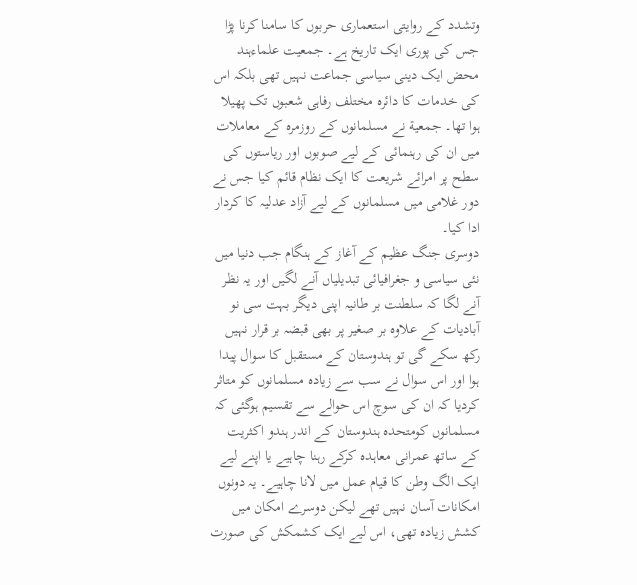وتشدد کے روایتی استعماری حربوں کا سامنا کرنا پڑا جس کی پوری ایک تاریخ ہے۔ جمعیت علماءہند محض ایک دینی سیاسی جماعت نہیں تھی بلکہ اس کی خدمات کا دائرہ مختلف رفاہی شعبوں تک پھیلا ہوا تھا۔ جمعیة نے مسلمانوں کے روزمرہ کے معاملات میں ان کی رہنمائی کے لیے صوبوں اور ریاستوں کی سطح پر امرائے شریعت کا ایک نظام قائم کیا جس نے دور غلامی میں مسلمانوں کے لیے آزاد عدلیہ کا کردار ادا کیا۔
دوسری جنگ عظیم کے آغاز کے ہنگام جب دنیا میں نئی سیاسی و جغرافیائی تبدیلیاں آنے لگیں اور یہ نظر آنے لگا کہ سلطنت بر طانیہ اپنی دیگر بہت سی نو آبادیات کے علاوہ بر صغیر پر بھی قبضہ بر قرار نہیں رکھ سکے گی تو ہندوستان کے مستقبل کا سوال پیدا ہوا اور اس سوال نے سب سے زیادہ مسلمانوں کو متاثر کردیا کہ ان کی سوچ اس حوالے سے تقسیم ہوگئی کہ مسلمانوں کومتحدہ ہندوستان کے اندر ہندو اکثریت کے ساتھ عمرانی معاہدہ کرکے رہنا چاہیے یا اپنے لیے ایک الگ وطن کا قیام عمل میں لانا چاہیے۔ یہ دونوں امکانات آسان نہیں تھے لیکن دوسرے امکان میں کشش زیادہ تھی، اس لیے ایک کشمکش کی صورت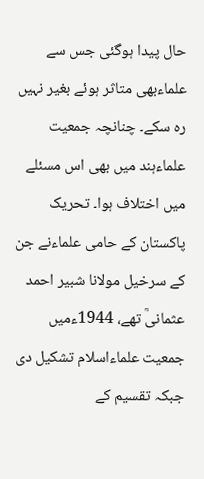حال پیدا ہوگئی جس سے علماءبھی متاثر ہوئے بغیر نہیں رہ سکے۔ چنانچہ جمعیت علماءہند میں بھی اس مسئلے میں اختلاف ہوا۔ تحریک پاکستان کے حامی علماءنے جن کے سرخیل مولانا شبیر احمد عثمانیؒ تھے، 1944ءمیں جمعیت علماءاسلام تشکیل دی جبکہ تقسیم کے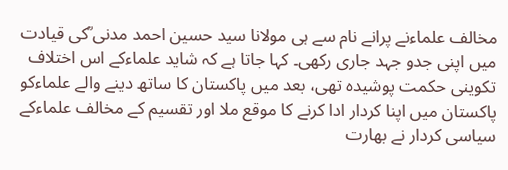مخالف علماءنے پرانے نام سے ہی مولانا سید حسین احمد مدنی ؒکی قیادت میں اپنی جدو جہد جاری رکھی۔ کہا جاتا ہے کہ شاید علماءکے اس اختلاف تکوینی حکمت پوشیدہ تھی، بعد میں پاکستان کا ساتھ دینے والے علماءکو پاکستان میں اپنا کردار ادا کرنے کا موقع ملا اور تقسیم کے مخالف علماءکے سیاسی کردار نے بھارت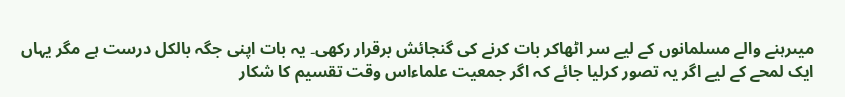میںرہنے والے مسلمانوں کے لیے سر اٹھاکر بات کرنے کی گنجائش برقرار رکھی۔ یہ بات اپنی جگہ بالکل درست ہے مگر یہاں ایک لمحے کے لیے اگر یہ تصور کرلیا جائے کہ اگر جمعیت علماءاس وقت تقسیم کا شکار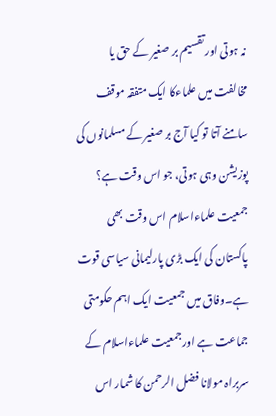نہ ہوتی اور تقسیم بر صغیر کے حق یا مخالفت میں علماءکا ایک متفقہ موقف سامنے آتا تو کیا آج بر صغیر کے مسلمانوں کی پوزیشن وہی ہوتی، جو اس وقت ہے؟
جمعیت علماءاسلام اس وقت بھی پاکستان کی ایک بڑی پارلیمانی سیاسی قوت ہے۔وفاق میں جمعیت ایک اہم حکومتی جماعت ہے اورجمعیت علماءاسلام کے سربراہ مولانا فضل الرحمن کا شمار اس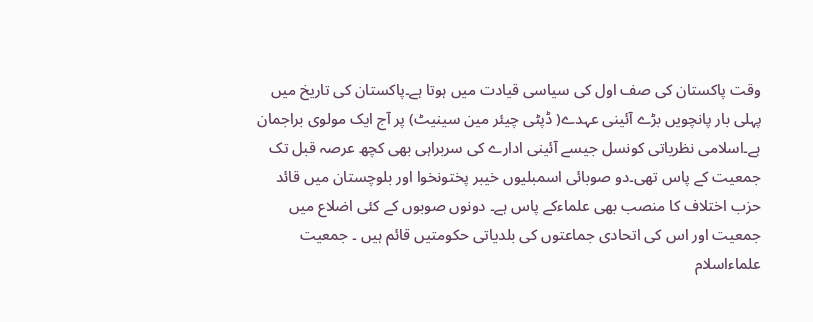وقت پاکستان کی صف اول کی سیاسی قیادت میں ہوتا ہے۔پاکستان کی تاریخ میں پہلی بار پانچویں بڑے آئینی عہدے( ڈپٹی چیئر مین سینیٹ) پر آج ایک مولوی براجمان ہے۔اسلامی نظریاتی کونسل جیسے آئینی ادارے کی سربراہی بھی کچھ عرصہ قبل تک جمعیت کے پاس تھی۔دو صوبائی اسمبلیوں خیبر پختونخوا اور بلوچستان میں قائد حزب اختلاف کا منصب بھی علماءکے پاس ہے۔ دونوں صوبوں کے کئی اضلاع میں جمعیت اور اس کی اتحادی جماعتوں کی بلدیاتی حکومتیں قائم ہیں ۔ جمعیت علماءاسلام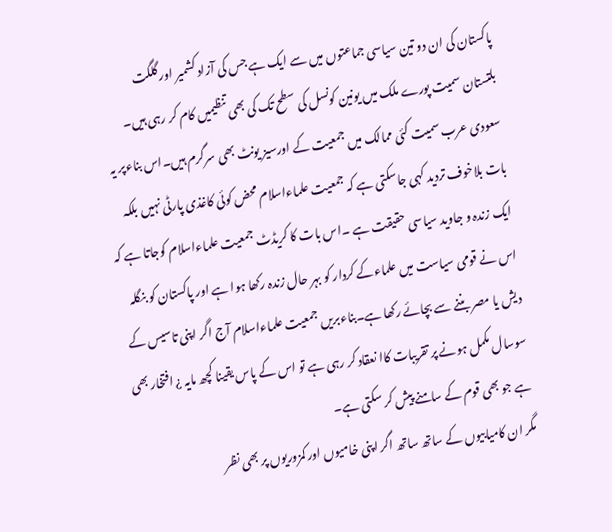پاکستان کی ان دو تین سیاسی جماعتوں میں سے ایک ہے جس کی آزاد کشمیر اور گلگت بلتستان سمیت پورے ملک میں یونین کونسل کی سطح تک کی بھی تنظیمیں کام کر رہی ہیں۔ سعودی عرب سمیت کئی ممالک میں جمعیت کے اورسیز یونٹ بھی سرگرم ہیں۔اس بناءپر یہ بات بلاخوف تردید کہی جاسکتی ہے کہ جمعیت علماءاسلام محض کوئی کاغذی پارٹی نہیں بلکہ ایک زندہ و جاوید سیاسی حقیقت ہے ۔اس بات کا کریڈٹ جمعیت علماءاسلام کوجاتا ہے کہ اس نے قومی سیاست میں علماءکے کردار کو بہر حال زندہ رکھا ہوا ہے اور پاکستان کو بنگلہ دیش یا مصر بننے سے بچائے رکھا ہے۔بناءبریں جمعیت علماءاسلام آج اگر اپنی تاسیس کے سوسال مکمل ہونے پر تقریبات کاا نعقاد کر رہی ہے تو اس کے پاس یقینا کچھ مایہ ¿ افتخار بھی ہے جو بھی قوم کے سامنے پیش کر سکتی ہے۔
مگر ان کامیابیوں کے ساتھ ساتھ اگر اپنی خامیوں اور کمزوریوں پر بھی نظر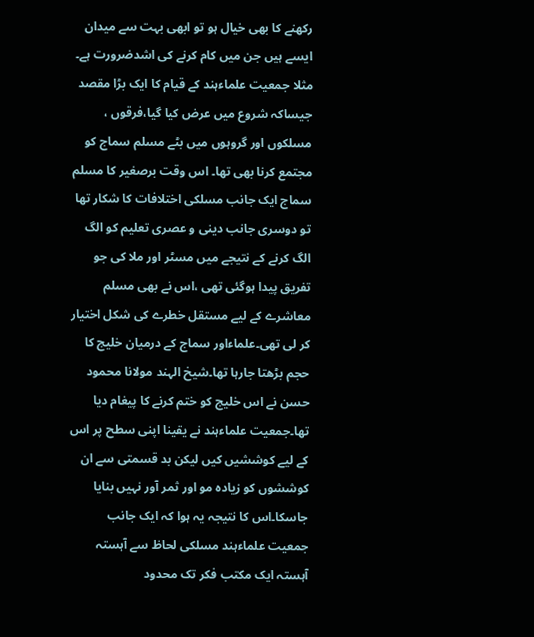رکھنے کا بھی خیال ہو تو ابھی بہت سے میدان ایسے ہیں جن میں کام کرنے کی اشدضرورت ہے۔ مثلا جمعیت علماءہند کے قیام کا ایک بڑا مقصد جیساکہ شروع میں عرض کیا گیا،فرقوں ، مسلکوں اور گروہوں میں بٹے مسلم سماج کو مجتمع کرنا بھی تھا۔ اس وقت برصغیر کا مسلم سماج ایک جانب مسلکی اختلافات کا شکار تھا تو دوسری جانب دینی و عصری تعلیم کو الگ الگ کرنے کے نتیجے میں مسٹر اور ملا کی جو تفریق پیدا ہوگئی تھی ،اس نے بھی مسلم معاشرے کے لیے مستقل خطرے کی شکل اختیار کر لی تھی۔علماءاور سماج کے درمیان خلیج کا حجم بڑھتا جارہا تھا۔شیخ الہند مولانا محمود حسن نے اس خلیج کو ختم کرنے کا پیغام دیا تھا۔جمعیت علماءہند نے یقینا اپنی سطح پر اس کے لیے کوششیں کیں لیکن بد قسمتی سے ان کوششوں کو زیادہ مو اور ثمر آور نہیں بنایا جاسکا۔اس کا نتیجہ یہ ہوا کہ ایک جانب جمعیت علماءہند مسلکی لحاظ سے آہستہ آہستہ ایک مکتب فکر تک محدود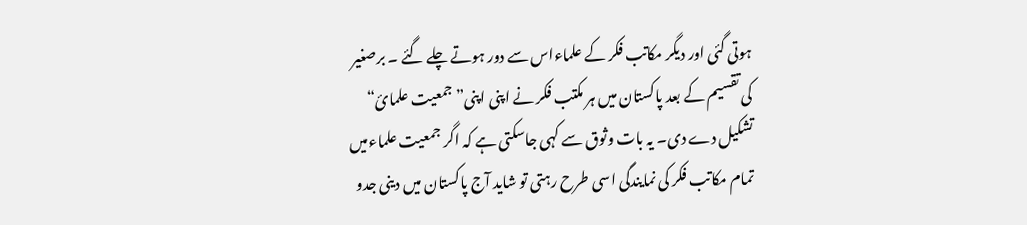ہوتی گئی اور دیگر مکاتب فکر کے علماءاس سے دور ہوتے چلے گئے ۔ برصغیر کی تقسیم کے بعد پاکستان میں ہر مکتب فکر نے اپنی اپنی” جمعیت علمائ“ تشکیل دے دی۔ یہ بات وثوق سے کہی جاسکتی ہے کہ اگر جمعیت علماءمیں تمام مکاتب فکر کی نمایندگی اسی طرح رہتی تو شاید آج پاکستان میں دینی جدو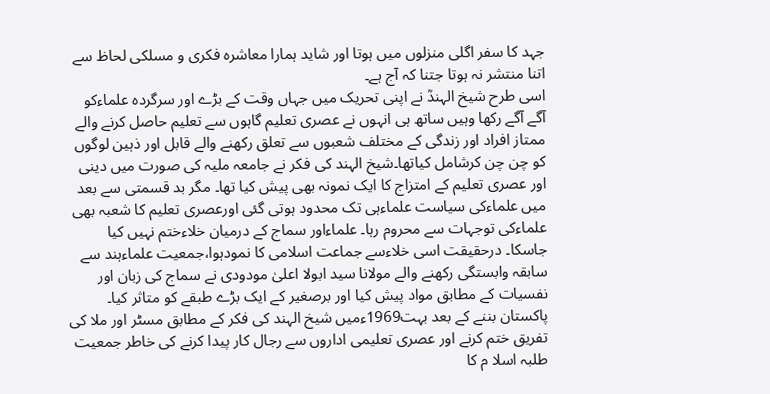جہد کا سفر اگلی منزلوں میں ہوتا اور شاید ہمارا معاشرہ فکری و مسلکی لحاظ سے اتنا منتشر نہ ہوتا جتنا کہ آج ہے۔
اسی طرح شیخ الہندؒ نے اپنی تحریک میں جہاں وقت کے بڑے اور سرگردہ علماءکو آگے آگے رکھا وہیں ساتھ ہی انہوں نے عصری تعلیم گاہوں سے تعلیم حاصل کرنے والے ممتاز افراد اور زندگی کے مختلف شعبوں سے تعلق رکھنے والے قابل اور ذہین لوگوں کو چن چن کرشامل کیاتھا۔شیخ الہند کی فکر نے جامعہ ملیہ کی صورت میں دینی اور عصری تعلیم کے امتزاج کا ایک نمونہ بھی پیش کیا تھا۔ مگر بد قسمتی سے بعد میں علماءکی سیاست علماءہی تک محدود ہوتی گئی اورعصری تعلیم کا شعبہ بھی علماءکی توجہات سے محروم رہا۔ علماءاور سماج کے درمیان خلاءختم نہیں کیا جاسکا۔ درحقیقت اسی خلاءسے جماعت اسلامی کا نمودہوا،جمعیت علماءہند سے سابقہ وابستگی رکھنے والے مولانا سید ابولا اعلیٰ مودودی نے سماج کی زبان اور نفسیات کے مطابق مواد پیش کیا اور برصغیر کے ایک بڑے طبقے کو متاثر کیا۔
پاکستان بننے کے بعد بہت1969ءمیں شیخ الہند کی فکر کے مطابق مسٹر اور ملا کی تفریق ختم کرنے اور عصری تعلیمی اداروں سے رجال کار پیدا کرنے کی خاطر جمعیت طلبہ اسلا م کا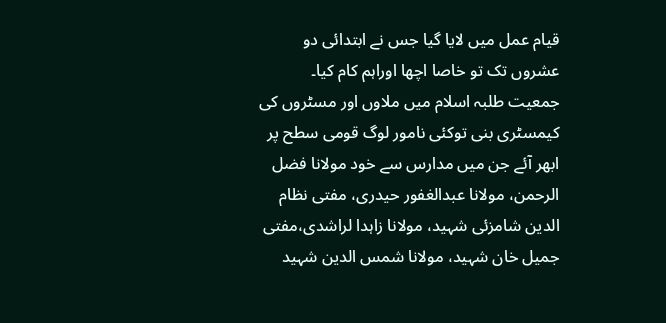قیام عمل میں لایا گیا جس نے ابتدائی دو عشروں تک تو خاصا اچھا اوراہم کام کیا۔ جمعیت طلبہ اسلام میں ملاوں اور مسٹروں کی کیمسٹری بنی توکئی نامور لوگ قومی سطح پر ابھر آئے جن میں مدارس سے خود مولانا فضل الرحمن، مولانا عبدالغفور حیدری، مفتی نظام الدین شامزئی شہید، مولانا زاہدا لراشدی،مفتی جمیل خان شہید، مولانا شمس الدین شہید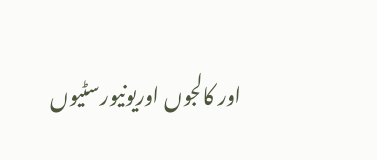اور کالجوں اوریونیورسٹیوں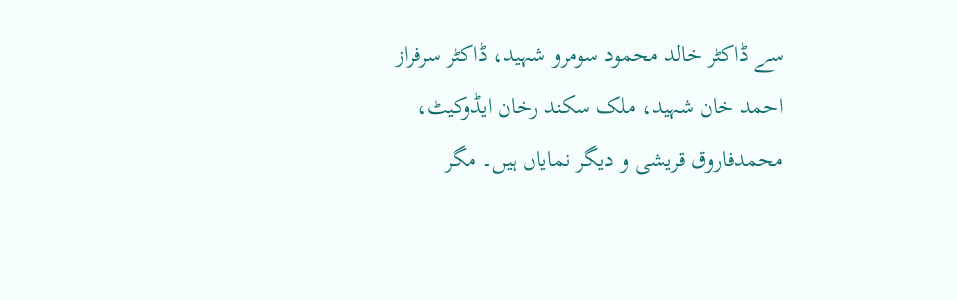سے ڈاکٹر خالد محمود سومرو شہید، ڈاکٹر سرفراز احمد خان شہید، ملک سکند رخان ایڈوکیٹ، محمدفاروق قریشی و دیگر نمایاں ہیں۔ مگر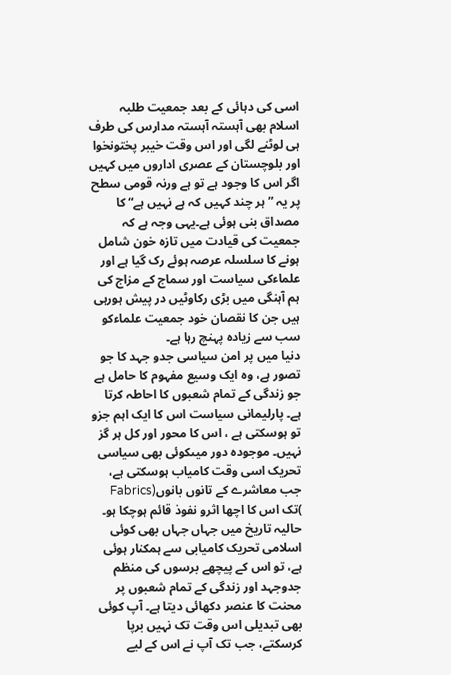اسی کی دہائی کے بعد جمعیت طلبہ اسلام بھی آہستہ آہستہ مدارس کی طرف ہی لوٹنے لگی اور اس وقت خیبر پختونخوا اور بلوچستان کے عصری اداروں میں کہیں اگر اس کا وجود ہے تو ہے ورنہ قومی سطح پر یہ ”ہر چند کہیں کہ ہے نہیں ہے“ کا مصداق بنی ہوئی ہے۔یہی وجہ ہے کہ جمعیت کی قیادت میں تازہ خون شامل ہونے کا سلسلہ عرصہ ہوئے رک گیا ہے اور علماءکی سیاست اور سماج کے مزاج کی ہم آہنگی میں بڑی رکاوٹیں در پیش ہورہی ہیں جن کا نقصان خود جمعیت علماءکو سب سے زیادہ پہنچ رہا ہے۔
دنیا میں پر امن سیاسی جدو جہد کا جو تصور ہے، وہ ایک وسیع مفہوم کا حامل ہے جو زندگی کے تمام شعبوں کا احاطہ کرتا ہے۔ پارلیمانی سیاست اس کا ایک اہم جزو تو ہوسکتی ہے ، اس کا محور اور کل ہر گز نہیں۔ موجودہ دور میںکوئی بھی سیاسی تحریک اسی وقت کامیاب ہوسکتی ہے، جب معاشرے کے تانوں بانوں(Fabrics )تک اس کا اچھا اثرو نفوذ قائم ہوچکا ہو۔ حالیہ تاریخ میں جہاں جہاں بھی کوئی اسلامی تحریک کامیابی سے ہمکنار ہوئی ہے، تو اس کے پیچھے برسوں کی منظم جدوجہد اور زندگی کے تمام شعبوں پر محنت کا عنصر دکھائی دیتا ہے۔ آپ کوئی بھی تبدیلی اس وقت تک نہیں برپا کرسکتے، جب تک آپ نے اس کے لیے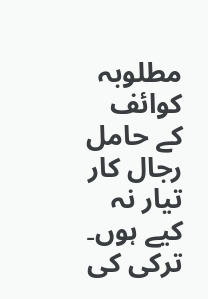مطلوبہ کوائف کے حامل رجال کار تیار نہ کیے ہوں۔ ترکی کی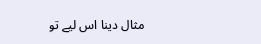مثال دینا اس لیے تو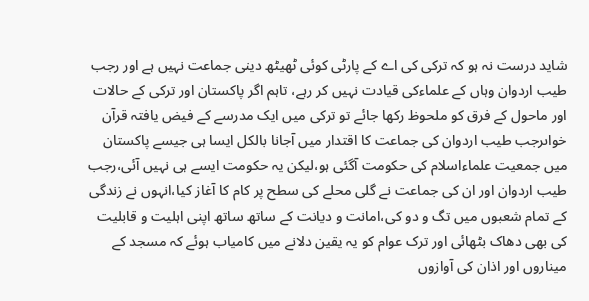شاید درست نہ ہو کہ ترکی کی اے کے پارٹی کوئی ٹھیٹھ دینی جماعت نہیں ہے اور رجب طیب اردوان وہاں کے علماءکی قیادت نہیں کر رہے، تاہم اگر پاکستان اور ترکی کے حالات اور ماحول کے فرق کو ملحوظ رکھا جائے تو ترکی میں ایک مدرسے کے فیض یافتہ قرآن خواںرجب طیب اردوان کی جماعت کا اقتدار میں آجانا بالکل ایسا ہی جیسے پاکستان میں جمعیت علماءاسلام کی حکومت آگئی ہو،لیکن یہ حکومت ایسے ہی نہیں آئی،رجب طیب اردوان اور ان کی جماعت نے گلی محلے کی سطح پر کام کا آغاز کیا،انہوں نے زندگی کے تمام شعبوں میں تگ و دو کی،امانت و دیانت کے ساتھ ساتھ اپنی اہلیت و قابلیت کی بھی دھاک بٹھائی اور ترک عوام کو یہ یقین دلانے میں کامیاب ہوئے کہ مسجد کے میناروں اور اذان کی آوازوں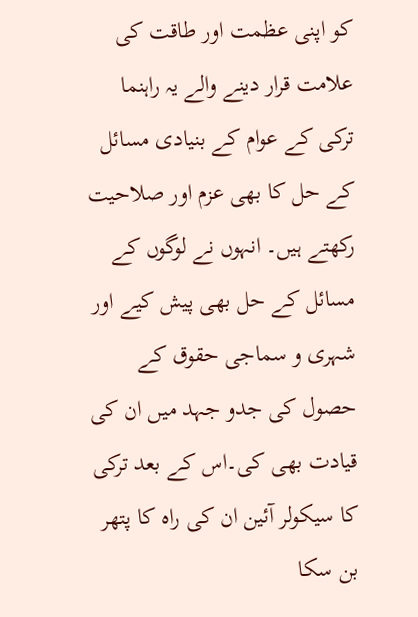کو اپنی عظمت اور طاقت کی علامت قرار دینے والے یہ راہنما ترکی کے عوام کے بنیادی مسائل کے حل کا بھی عزم اور صلاحیت رکھتے ہیں۔ انہوں نے لوگوں کے مسائل کے حل بھی پیش کیے اور شہری و سماجی حقوق کے حصول کی جدو جہد میں ان کی قیادت بھی کی۔اس کے بعد ترکی کا سیکولر آئین ان کی راہ کا پتھر بن سکا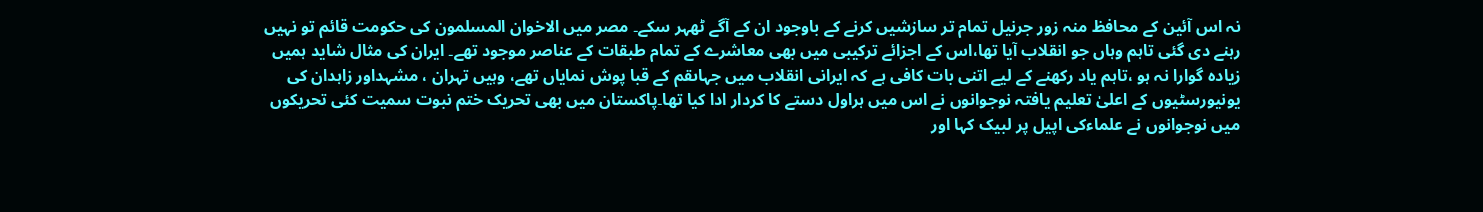نہ اس آئین کے محافظ منہ زور جرنیل تمام تر سازشیں کرنے کے باوجود ان کے آگے ٹھہر سکے۔ مصر میں الاخوان المسلمون کی حکومت قائم تو نہیں رہنے دی گئی تاہم وہاں جو انقلاب آیا تھا،اس کے اجزائے ترکیبی میں بھی معاشرے کے تمام طبقات کے عناصر موجود تھے۔ ایران کی مثال شاید ہمیں زیادہ گوارا نہ ہو ،تاہم یاد رکھنے کے لیے اتنی بات کافی ہے کہ ایرانی انقلاب میں جہاںقم کے قبا پوش نمایاں تھے، وہیں تہران ، مشہداور زاہدان کی یونیورسٹیوں کے اعلیٰ تعلیم یافتہ نوجوانوں نے اس میں ہراول دستے کا کردار ادا کیا تھا۔پاکستان میں بھی تحریک ختم نبوت سمیت کئی تحریکوں میں نوجوانوں نے علماءکی اپیل پر لبیک کہا اور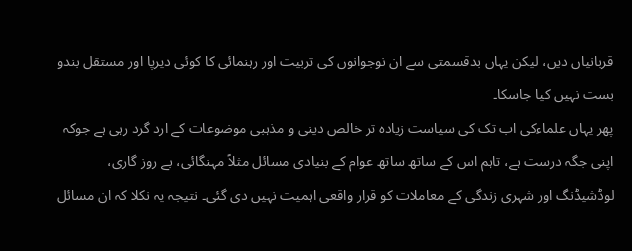قربانیاں دیں، لیکن یہاں بدقسمتی سے ان نوجوانوں کی تربیت اور رہنمائی کا کوئی دیرپا اور مستقل بندو بست نہیں کیا جاسکا۔
پھر یہاں علماءکی اب تک کی سیاست زیادہ تر خالص دینی و مذہبی موضوعات کے ارد گرد رہی ہے جوکہ اپنی جگہ درست ہے، تاہم اس کے ساتھ ساتھ عوام کے بنیادی مسائل مثلاً مہنگائی، بے روز گاری، لوڈشیڈنگ اور شہری زندگی کے معاملات کو قرار واقعی اہمیت نہیں دی گئی۔ نتیجہ یہ نکلا کہ ان مسائل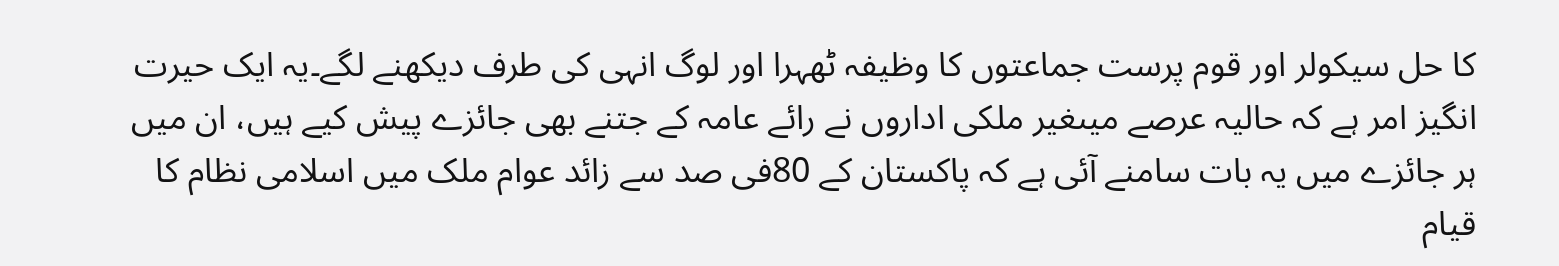کا حل سیکولر اور قوم پرست جماعتوں کا وظیفہ ٹھہرا اور لوگ انہی کی طرف دیکھنے لگے۔یہ ایک حیرت انگیز امر ہے کہ حالیہ عرصے میںغیر ملکی اداروں نے رائے عامہ کے جتنے بھی جائزے پیش کیے ہیں، ان میں ہر جائزے میں یہ بات سامنے آئی ہے کہ پاکستان کے 80فی صد سے زائد عوام ملک میں اسلامی نظام کا قیام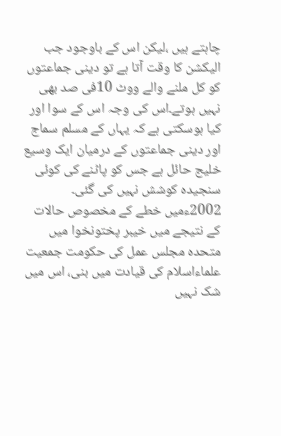چاہتے ہیں ،لیکن اس کے باوجود جب الیکشن کا وقت آتا ہے تو دینی جماعتوں کو کل ملنے والے ووٹ 10فی صد بھی نہیں ہوتے۔اس کی وجہ اس کے سوا اور کیا ہوسکتی ہے کہ یہاں کے مسلم سماج اور دینی جماعتوں کے درمیان ایک وسیع خلیج حائل ہے جس کو پاٹنے کی کوئی سنجیدہ کوشش نہیں کی گئی۔
2002ءمیں خطے کے مخصوص حالات کے نتیجے میں خیبر پختونخوا میں متحدہ مجلس عمل کی حکومت جمعیت علماءاسلام کی قیادت میں بنی، اس میں شک نہیں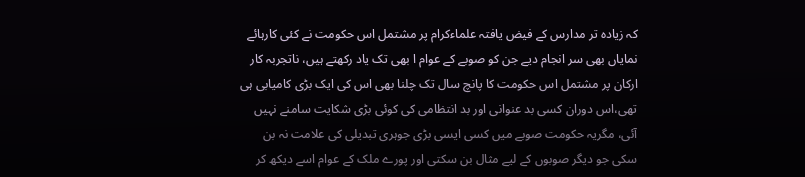کہ زیادہ تر مدارس کے فیض یافتہ علماءکرام پر مشتمل اس حکومت نے کئی کارہائے نمایاں بھی سر انجام دیے جن کو صوبے کے عوام ا بھی تک یاد رکھتے ہیں، ناتجربہ کار ارکان پر مشتمل اس حکومت کا پانچ سال تک چلنا بھی اس کی ایک بڑی کامیابی ہی تھی،اس دوران کسی بد عنوانی اور بد انتظامی کی کوئی بڑی شکایت سامنے نہیں آئی، مگریہ حکومت صوبے میں کسی ایسی بڑی جوہری تبدیلی کی علامت نہ بن سکی جو دیگر صوبوں کے لیے مثال بن سکتی اور پورے ملک کے عوام اسے دیکھ کر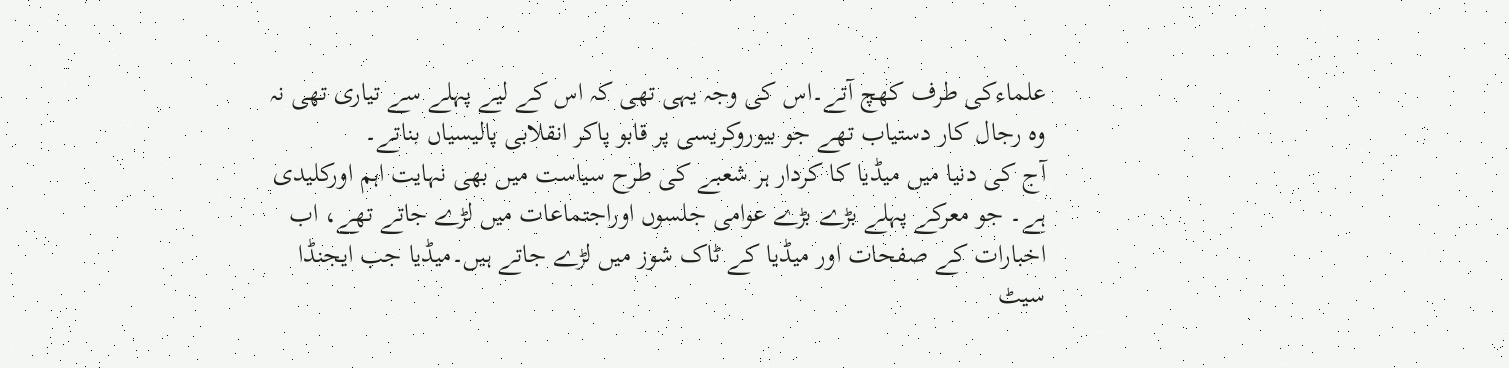علماءکی طرف کھچ آتے۔اس کی وجہ یہی تھی کہ اس کے لیے پہلے سے تیاری تھی نہ وہ رجال کار دستیاب تھے جو بیوروکریسی پر قابو پاکر انقلابی پالیسیاں بناتے۔
آج کی دنیا میں میڈیا کا کردار ہر شعبے کی طرح سیاست میں بھی نہایت اہم اورکلیدی ہے۔ جو معرکے پہلے بڑے بڑے عوامی جلسوں اوراجتماعات میں لڑے جاتے تھے، اب اخبارات کے صفحات اور میڈیا کے ٹاک شوز میں لڑے جاتے ہیں۔میڈیا جب ایجنڈا سیٹ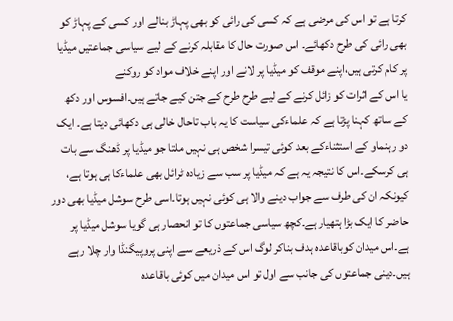کرتا ہے تو اس کی مرضی ہے کہ کسی کی رائی کو بھی پہاڑ بنالے اور کسی کے پہاڑ کو بھی رائی کی طرح دکھائے۔ اس صورت حال کا مقابلہ کرنے کے لیے سیاسی جماعتیں میڈیا پر کام کرتی ہیں،اپنے موقف کو میڈیا پر لانے اور اپنے خلاف مواد کو روکنے
یا اس کے اثرات کو زائل کرنے کے لیے طرح طرح کے جتن کیے جاتے ہیں۔افسوس اور دکھ کے ساتھ کہنا پڑتا ہے کہ علماءکی سیاست کا یہ باب تاحال خالی ہی دکھائی دیتا ہے۔ ایک دو رہنماو کے استثناءکے بعد کوئی تیسرا شخص ہی نہیں ملتا جو میڈیا پر ڈھنگ سے بات ہی کرسکے۔اس کا نتیجہ یہ ہے کہ میڈیا پر سب سے زیادہ ٹرائل بھی علماءکا ہی ہوتا ہے، کیونکہ ان کی طرف سے جواب دینے والا ہی کوئی نہیں ہوتا۔اسی طرح سوشل میڈیا بھی دور حاضر کا ایک بڑا ہتھیار ہے۔کچھ سیاسی جماعتوں کا تو انحصار ہی گویا سوشل میڈیا پر ہے۔اس میدان کوباقاعدہ ہدف بناکر لوگ اس کے ذریعے سے اپنی پروپیگنڈا وار چلا رہے ہیں۔دینی جماعتوں کی جانب سے اول تو اس میدان میں کوئی باقاعدہ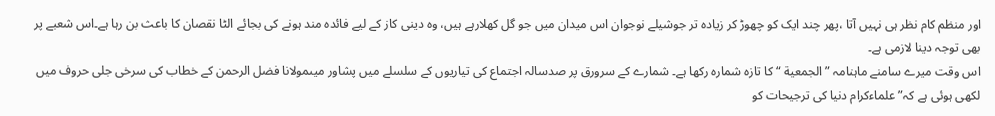اور منظم کام نظر ہی نہیں آتا ،پھر چند ایک کو چھوڑ کر زیادہ تر جوشیلے نوجوان اس میدان میں جو گل کھلارہے ہیں، وہ دینی کاز کے لیے فائدہ مند ہونے کی بجائے الٹا نقصان کا باعث بن رہا ہے۔اس شعبے پر بھی توجہ دینا لازمی ہے۔
اس وقت میرے سامنے ماہنامہ ”الجمعیة “ کا تازہ شمارہ رکھا ہے۔ شمارے کے سرورق پر صدسالہ اجتماع کی تیاریوں کے سلسلے میں پشاور میںمولانا فضل الرحمن کے خطاب کی سرخی جلی حروف میں لکھی ہوئی ہے کہ” علماءکرام دنیا کی ترجیحات کو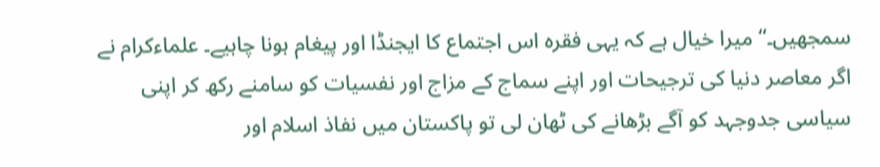سمجھیں۔“ میرا خیال ہے کہ یہی فقرہ اس اجتماع کا ایجنڈا اور پیغام ہونا چاہیے۔ علماءکرام نے اگر معاصر دنیا کی ترجیحات اور اپنے سماج کے مزاج اور نفسیات کو سامنے رکھ کر اپنی سیاسی جدوجہد کو آگے بڑھانے کی ٹھان لی تو پاکستان میں نفاذ اسلام اور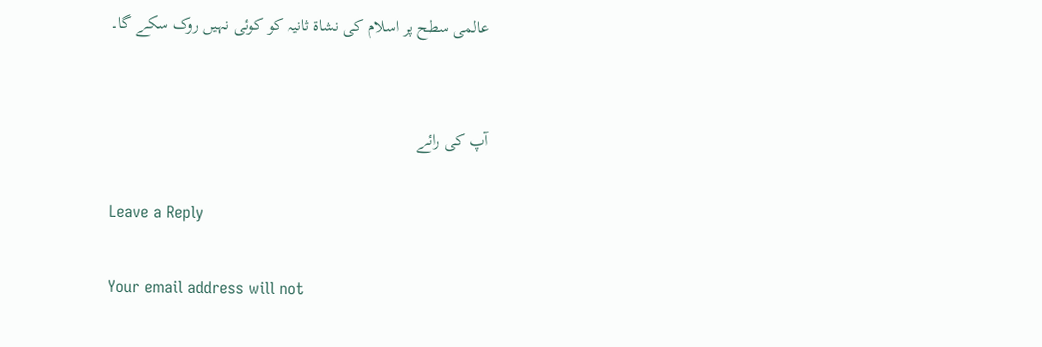عالمی سطح پر اسلام کی نشاة ثانیہ کو کوئی نہیں روک سکے گا۔


آپ کی رائے

Leave a Reply

Your email address will not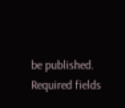be published. Required fields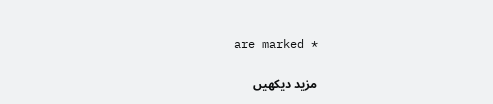are marked *

مزید دیکهیں